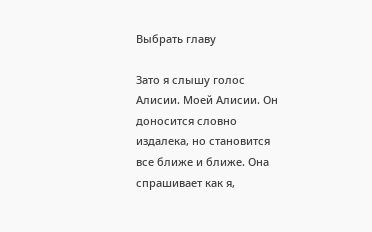Выбрать главу

Зато я слышу голос Алисии. Моей Алисии. Он доносится словно издалека, но становится все ближе и ближе. Она спрашивает как я,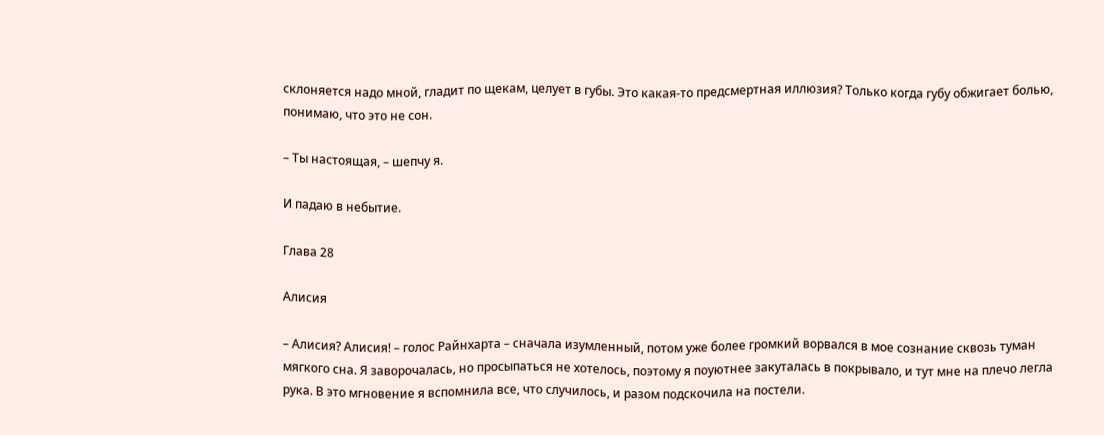склоняется надо мной, гладит по щекам, целует в губы. Это какая-то предсмертная иллюзия? Только когда губу обжигает болью, понимаю, что это не сон.

– Ты настоящая, – шепчу я.

И падаю в небытие.

Глава 28

Алисия

– Алисия? Алисия! – голос Райнхарта – сначала изумленный, потом уже более громкий ворвался в мое сознание сквозь туман мягкого сна. Я заворочалась, но просыпаться не хотелось, поэтому я поуютнее закуталась в покрывало, и тут мне на плечо легла рука. В это мгновение я вспомнила все, что случилось, и разом подскочила на постели.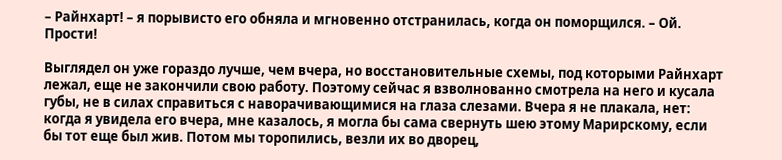– Райнхарт! – я порывисто его обняла и мгновенно отстранилась, когда он поморщился. – Ой. Прости!

Выглядел он уже гораздо лучше, чем вчера, но восстановительные схемы, под которыми Райнхарт лежал, еще не закончили свою работу. Поэтому сейчас я взволнованно смотрела на него и кусала губы, не в силах справиться с наворачивающимися на глаза слезами. Вчера я не плакала, нет: когда я увидела его вчера, мне казалось, я могла бы сама свернуть шею этому Марирскому, если бы тот еще был жив. Потом мы торопились, везли их во дворец,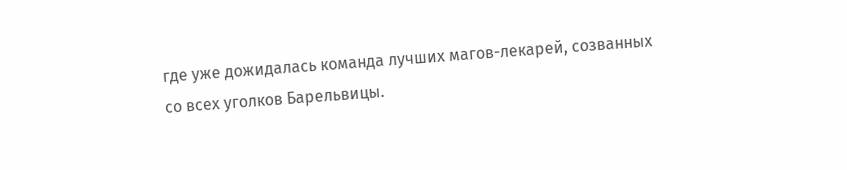где уже дожидалась команда лучших магов-лекарей, созванных со всех уголков Барельвицы.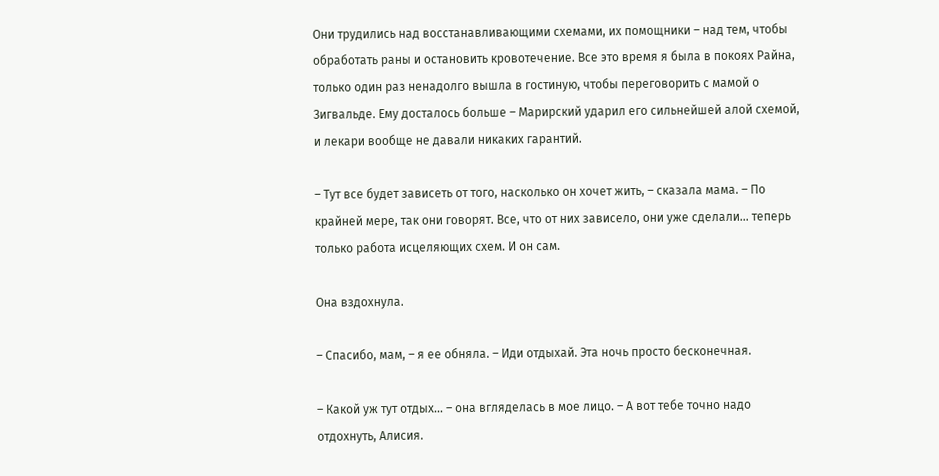Они трудились над восстанавливающими схемами, их помощники – над тем, чтобы обработать раны и остановить кровотечение. Все это время я была в покоях Райна, только один раз ненадолго вышла в гостиную, чтобы переговорить с мамой о Зигвальде. Ему досталось больше – Марирский ударил его сильнейшей алой схемой, и лекари вообще не давали никаких гарантий.

– Тут все будет зависеть от того, насколько он хочет жить, – сказала мама. – По крайней мере, так они говорят. Все, что от них зависело, они уже сделали… теперь только работа исцеляющих схем. И он сам.

Она вздохнула.

– Спасибо, мам, – я ее обняла. – Иди отдыхай. Эта ночь просто бесконечная.

– Какой уж тут отдых… – она вгляделась в мое лицо. – А вот тебе точно надо отдохнуть, Алисия.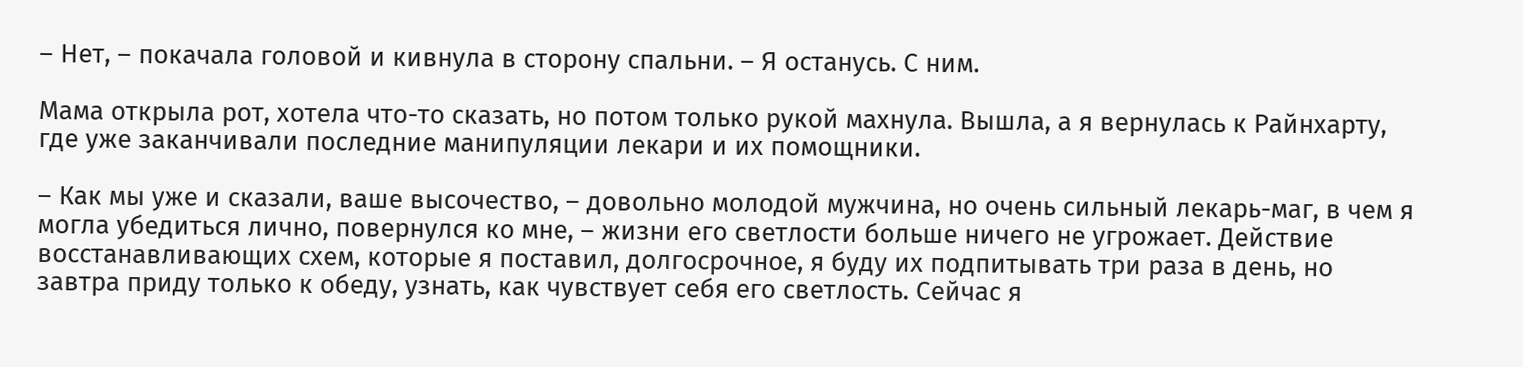– Нет, – покачала головой и кивнула в сторону спальни. – Я останусь. С ним.

Мама открыла рот, хотела что-то сказать, но потом только рукой махнула. Вышла, а я вернулась к Райнхарту, где уже заканчивали последние манипуляции лекари и их помощники.

– Как мы уже и сказали, ваше высочество, – довольно молодой мужчина, но очень сильный лекарь-маг, в чем я могла убедиться лично, повернулся ко мне, – жизни его светлости больше ничего не угрожает. Действие восстанавливающих схем, которые я поставил, долгосрочное, я буду их подпитывать три раза в день, но завтра приду только к обеду, узнать, как чувствует себя его светлость. Сейчас я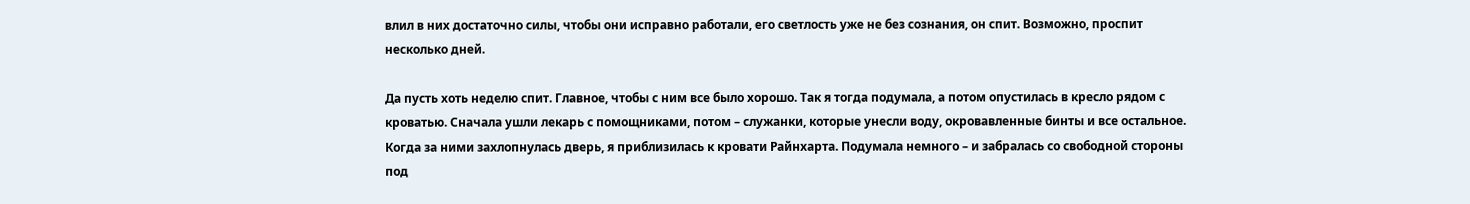влил в них достаточно силы, чтобы они исправно работали, его светлость уже не без сознания, он спит. Возможно, проспит несколько дней.

Да пусть хоть неделю спит. Главное, чтобы с ним все было хорошо. Так я тогда подумала, а потом опустилась в кресло рядом с кроватью. Сначала ушли лекарь с помощниками, потом – служанки, которые унесли воду, окровавленные бинты и все остальное. Когда за ними захлопнулась дверь, я приблизилась к кровати Райнхарта. Подумала немного – и забралась со свободной стороны под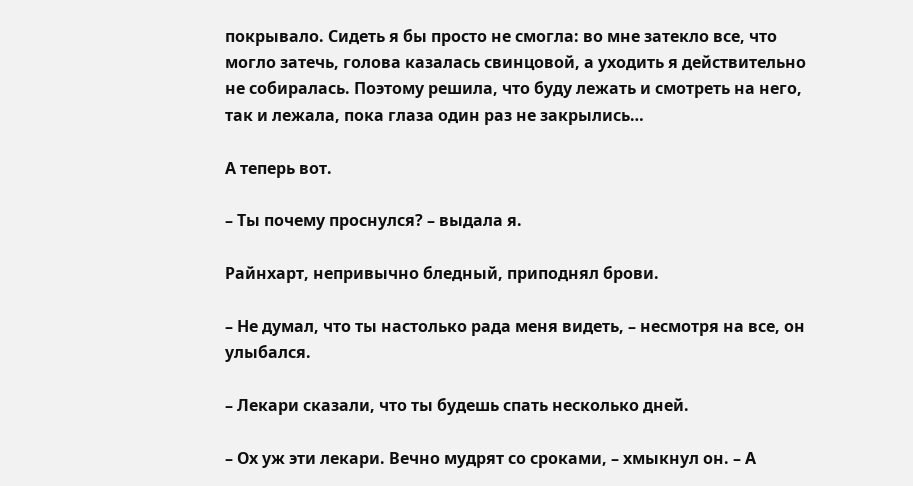покрывало. Сидеть я бы просто не смогла: во мне затекло все, что могло затечь, голова казалась свинцовой, а уходить я действительно не собиралась. Поэтому решила, что буду лежать и смотреть на него, так и лежала, пока глаза один раз не закрылись…

А теперь вот.

– Ты почему проснулся? – выдала я.

Райнхарт, непривычно бледный, приподнял брови.

– Не думал, что ты настолько рада меня видеть, – несмотря на все, он улыбался.

– Лекари сказали, что ты будешь спать несколько дней.

– Ох уж эти лекари. Вечно мудрят со сроками, – хмыкнул он. – А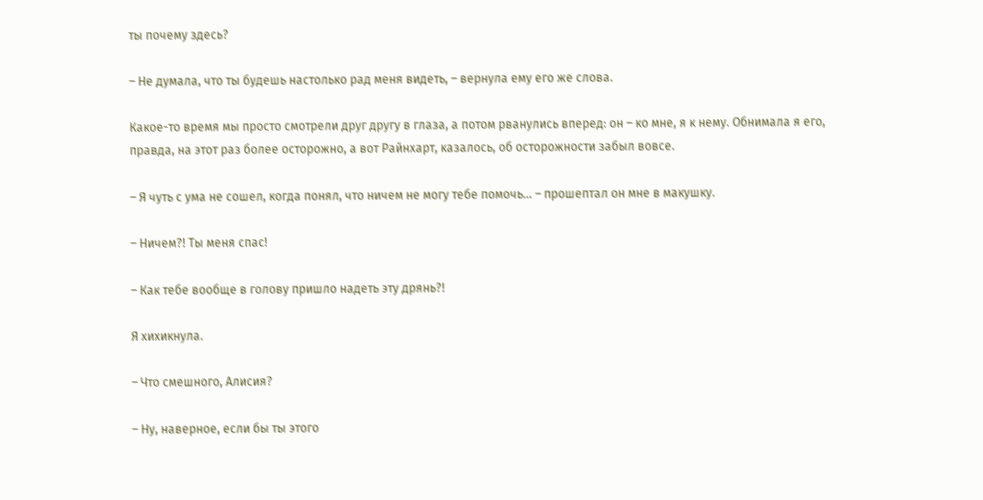ты почему здесь?

– Не думала, что ты будешь настолько рад меня видеть, – вернула ему его же слова.

Какое-то время мы просто смотрели друг другу в глаза, а потом рванулись вперед: он – ко мне, я к нему. Обнимала я его, правда, на этот раз более осторожно, а вот Райнхарт, казалось, об осторожности забыл вовсе.

– Я чуть с ума не сошел, когда понял, что ничем не могу тебе помочь… – прошептал он мне в макушку.

– Ничем?! Ты меня спас!

– Как тебе вообще в голову пришло надеть эту дрянь?!

Я хихикнула.

– Что смешного, Алисия?

– Ну, наверное, если бы ты этого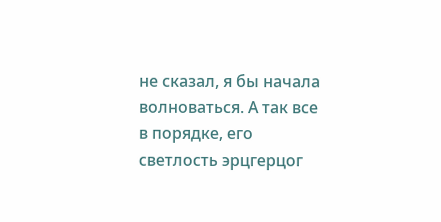не сказал, я бы начала волноваться. А так все в порядке, его светлость эрцгерцог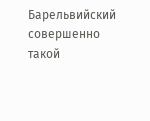Барельвийский совершенно такой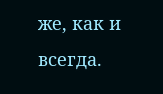же, как и всегда.